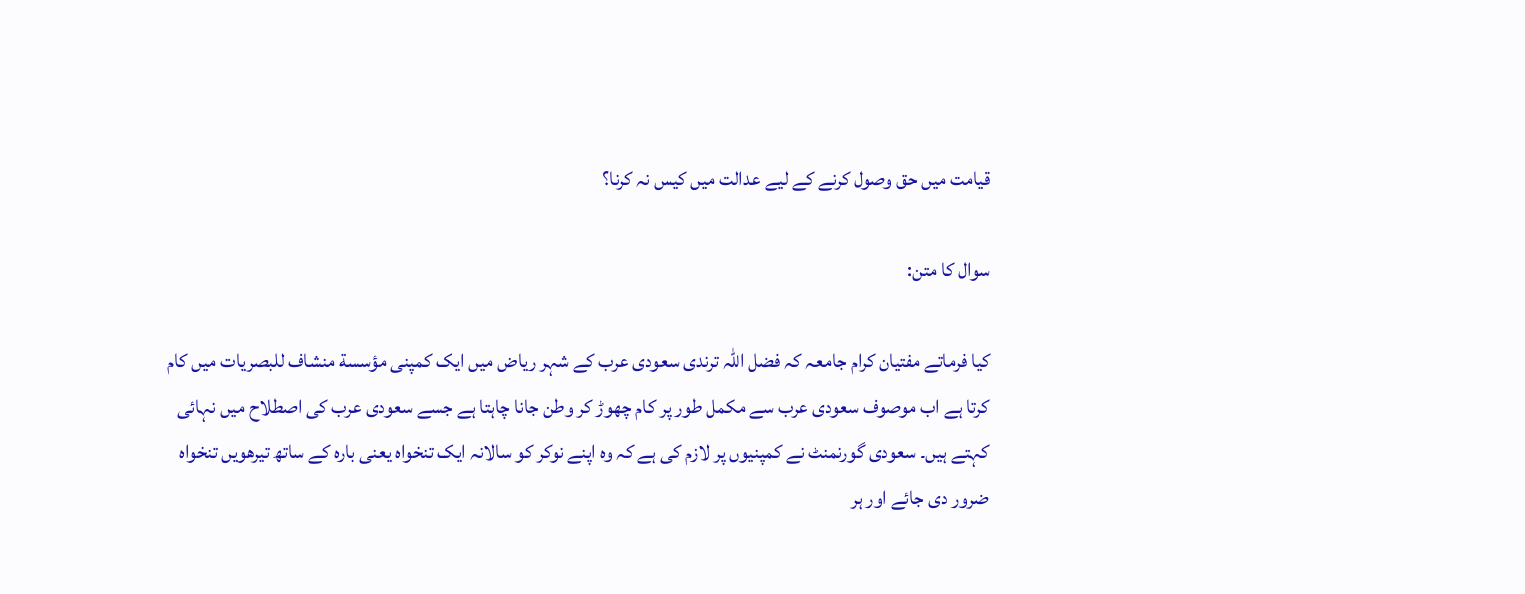قیامت میں حق وصول كرنے كے لیے عدالت میں كیس نہ كرنا؟

سوال کا متن:

کیا فرماتے مفتیان کرام جامعہ کہ فضل اللہ ترندی سعودی عرب کے شہر ریاض میں ایک کمپنی مؤسسة منشاف للبصریات میں کام کرتا ہے اب موصوف سعودی عرب سے مکمل طور پر کام چھوڑ کر وطن جانا چاہتا ہے جسے سعودی عرب کی اصطلاح میں نہائی کہتے ہیں۔ سعودی گورنمنٹ نے کمپنیوں پر لازم کی ہے کہ وہ اپنے نوکر کو سالانہ ایک تنخواہ یعنی بارہ کے ساتھ تیرھویں تنخواہ ضرور دی جائے اور ہر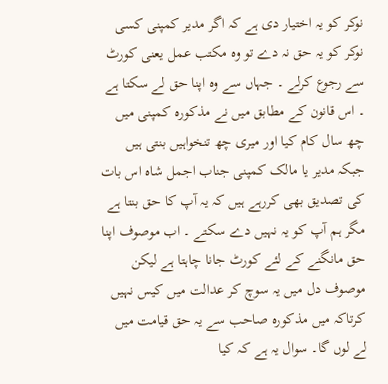نوکر کو یہ اختیار دی ہے کہ اگر مدیر کمپنی کسی نوکر کو یہ حق نہ دے تو وہ مکتب عمل یعنی کورٹ سے رجوع کرلے ۔ جہاں سے وہ اپنا حق لے سکتا ہے ۔ اس قانون کے مطابق میں نے مذکورہ کمپنی میں چھ سال کام کیا اور میری چھ تنخواہیں بنتی ہیں جبکہ مدیر یا مالک کمپنی جناب اجمل شاہ اس بات کی تصدیق بھی کررہے ہیں کہ یہ آپ کا حق بنتا ہے مگر ہم آپ کو یہ نہیں دے سکتے ۔ اب موصوف اپنا حق مانگنے کے لئے کورٹ جانا چاہتا ہے لیکن موصوف دل میں یہ سوچ کر عدالت میں کیس نہیں کرتاکہ میں مذکورہ صاحب سے یہ حق قیامت میں لے لوں گا۔ سوال یہ ہے کہ کیا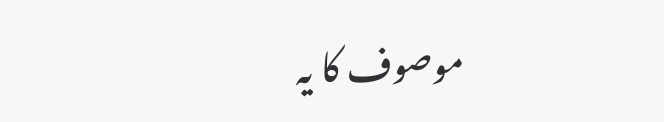موصوف کا یہ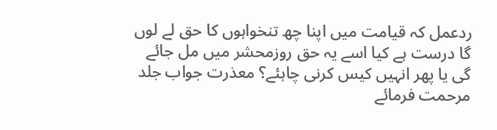ردعمل کہ قیامت میں اپنا چھ تنخواہوں کا حق لے لوں گا درست ہے کیا اسے یہ حق روزمحشر میں مل جائے گی یا پھر انہیں کیس کرنی چاہئے؟ معذرت جواب جلد مرحمت فرمائے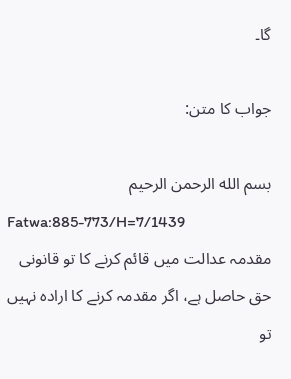گا۔

جواب کا متن:

بسم الله الرحمن الرحيم
Fatwa:885-773/H=7/1439
مقدمہ عدالت میں قائم کرنے کا تو قانونی حق حاصل ہے، اگر مقدمہ کرنے کا ارادہ نہیں تو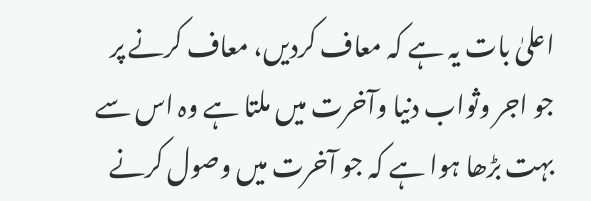اعلیٰ بات یہ ہے کہ معاف کردیں، معاف کرنے پر جو اجر وثواب دنیا وآخرت میں ملتا ہے وہ اس سے بہت بڑھا ہوا ہے کہ جو آخرت میں وصول کرنے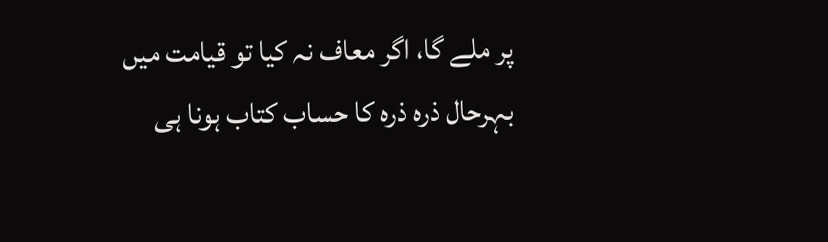پر ملے گا، اگر معاف نہ کیا تو قیامت میں بہرحال ذرہ ذرہ کا حساب کتاب ہونا ہی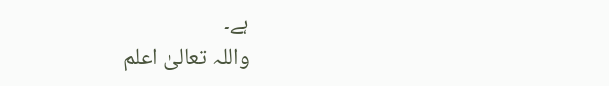ہے۔
واللہ تعالیٰ اعلم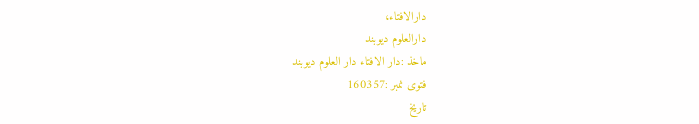دارالافتاء،
دارالعلوم دیوبند
ماخذ :دار الافتاء دار العلوم دیوبند
فتوی نمبر :160357
تاریخ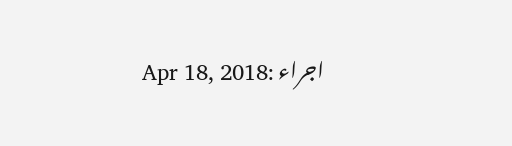اجراء :Apr 18, 2018